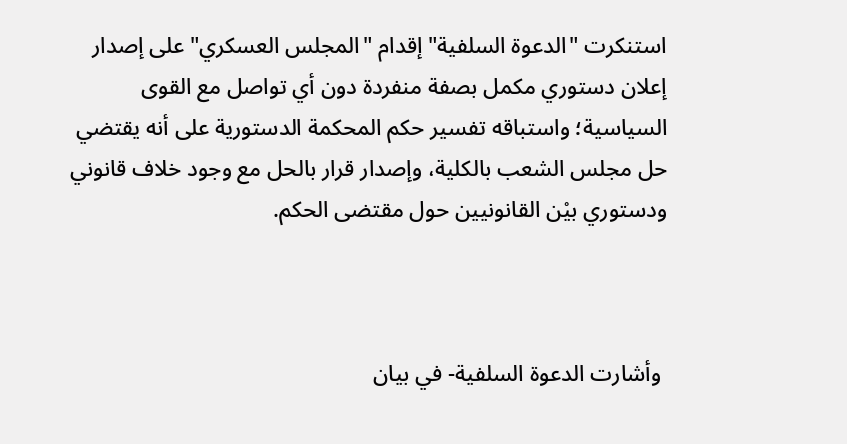استنكرت "الدعوة السلفية" إقدام "المجلس العسكري" على إصدار إعلان دستوري مكمل بصفة منفردة دون أي تواصل مع القوى السياسية؛ واستباقه تفسير حكم المحكمة الدستورية على أنه يقتضي حل مجلس الشعب بالكلية، وإصدار قرار بالحل مع وجود خلاف قانوني ودستوري بيْن القانونيين حول مقتضى الحكم.



 وأشارت الدعوة السلفية- في بيان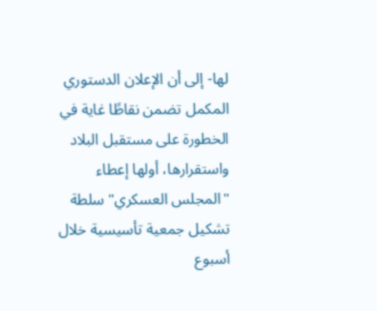لها- إلى أن الإعلان الدستوري المكمل تضمن نقاطًا غاية في الخطورة على مستقبل البلاد واستقرارها، أولها إعطاء "المجلس العسكري" سلطة تشكيل جمعية تأسيسية خلال أسبوع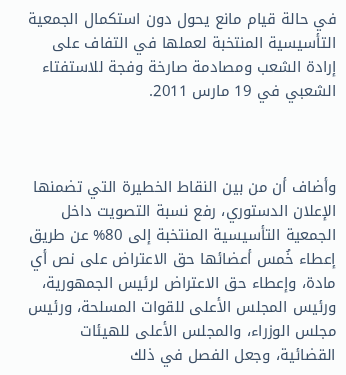في حالة قيام مانع يحول دون استكمال الجمعية التأسيسية المنتخبة لعملها في التفاف على إرادة الشعب ومصادمة صارخة وفجة للاستفتاء الشعبي في 19 مارس 2011.



وأضاف أن من بين النقاط الخطيرة التي تضمنها الإعلان الدستوري، رفع نسبة التصويت داخل الجمعية التأسيسية المنتخبة إلى 80% عن طريق إعطاء خُمس أعضائها حق الاعتراض على نص أي مادة، وإعطاء حق الاعتراض لرئيس الجمهورية، ورئيس المجلس الأعلى للقوات المسلحة، ورئيس مجلس الوزراء، والمجلس الأعلى للهيئات القضائية، وجعل الفصل في ذلك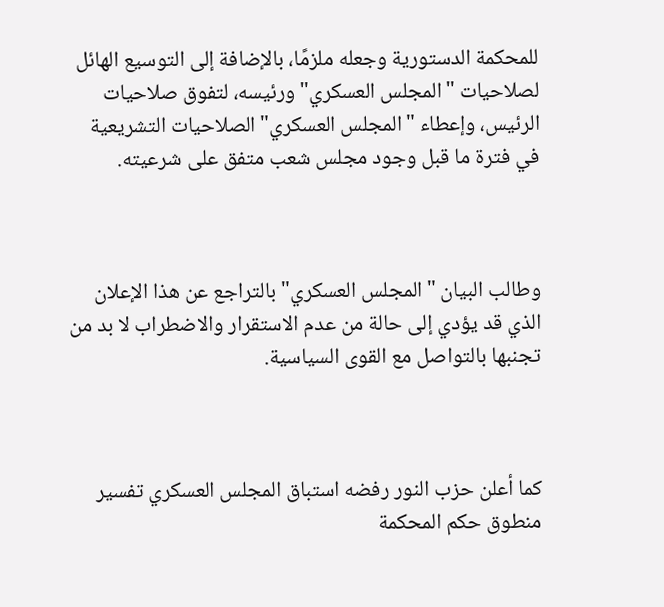للمحكمة الدستورية وجعله ملزمًا، بالإضافة إلى التوسيع الهائل لصلاحيات "المجلس العسكري" ورئيسه، لتفوق صلاحيات الرئيس، وإعطاء "المجلس العسكري" الصلاحيات التشريعية في فترة ما قبل وجود مجلس شعب متفق على شرعيته.



وطالب البيان "المجلس العسكري" بالتراجع عن هذا الإعلان الذي قد يؤدي إلى حالة من عدم الاستقرار والاضطراب لا بد من تجنبها بالتواصل مع القوى السياسية.



كما أعلن حزب النور رفضه استباق المجلس العسكري تفسير منطوق حكم المحكمة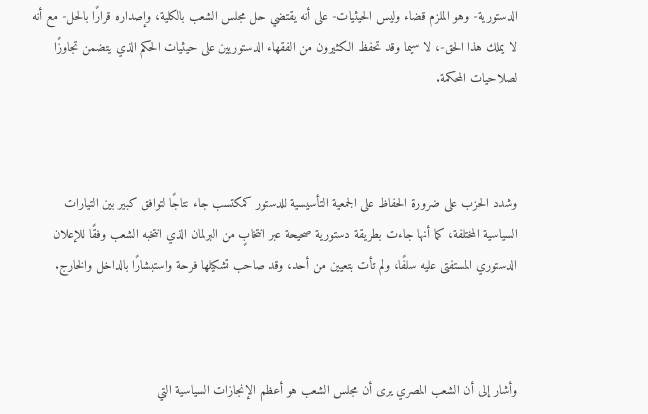الدستورية- وهو الملزم قضاء وليس الحيثيات- على أنه يقتضي حل مجلس الشعب بالكلية، وإصداره قرارًا بالحل- مع أنه لا يملك هذا الحق-، لا سيما وقد تحفظ الكثيرون من الفقهاء الدستوريين على حيثيات الحكم الذي يتضمن تجاوزًا لصلاحيات المحكمة.



وشدد الحزب على ضرورة الحفاظ على الجمعية التأسيسية للدستور كمكتسب جاء نتاجًا لتوافق كبير بين التيارات السياسية المختلفة، كما أنها جاءت بطريقة دستورية صحيحة عبر انتخابٍ من البرلمان الذي انتخبه الشعب وفقًا للإعلان الدستوري المستفتى عليه سلفًا، ولم تأت بتعيين من أحد، وقد صاحب تشكيلها فرحة واستبشارًا بالداخل والخارج.



وأشار إلى أن الشعب المصري يرى أن مجلس الشعب هو أعظم الإنجازات السياسية التي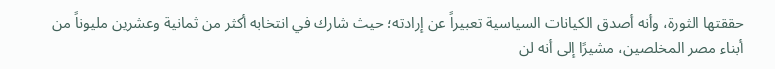حققتها الثورة، وأنه أصدق الكيانات السياسية تعبيراً عن إرادته؛ حيث شارك في انتخابه أكثر من ثمانية وعشرين مليوناً من أبناء مصر المخلصين، مشيرًا إلى أنه لن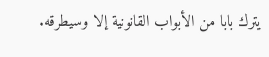يترك بابا من الأبواب القانونية إلا وسيطرقه.